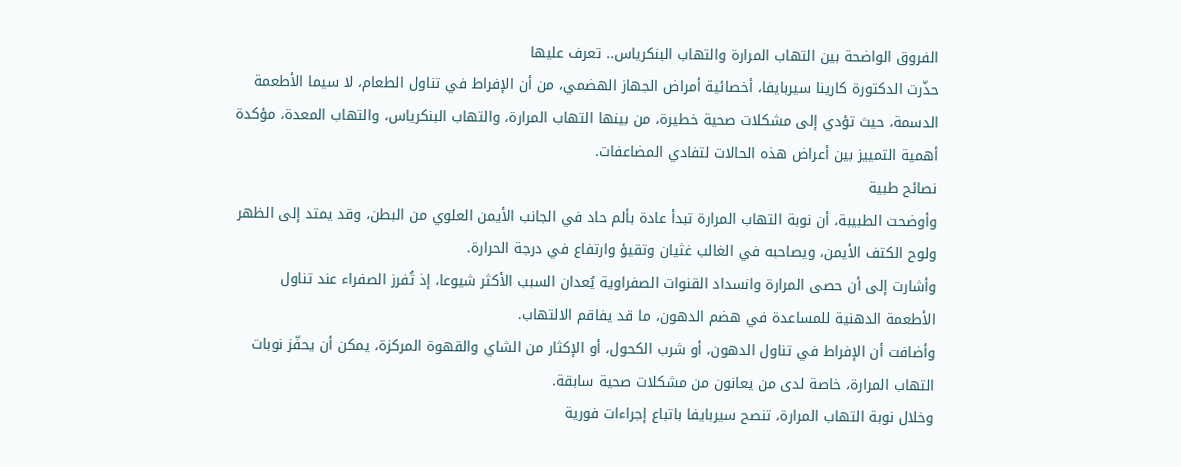الفروق الواضحة بين التهاب المرارة والتهاب البنكرياس.. تعرف عليها
حذّرت الدكتورة كارينا سيربايفا، أخصائية أمراض الجهاز الهضمي، من أن الإفراط في تناول الطعام، لا سيما الأطعمة الدسمة، حيث تؤدي إلى مشكلات صحية خطيرة، من بينها التهاب المرارة، والتهاب البنكرياس، والتهاب المعدة، مؤكدة أهمية التمييز بين أعراض هذه الحالات لتفادي المضاعفات.
نصائح طبية
وأوضحت الطبيبة، أن نوبة التهاب المرارة تبدأ عادة بألم حاد في الجانب الأيمن العلوي من البطن، وقد يمتد إلى الظهر ولوح الكتف الأيمن، ويصاحبه في الغالب غثيان وتقيؤ وارتفاع في درجة الحرارة.
وأشارت إلى أن حصى المرارة وانسداد القنوات الصفراوية يُعدان السبب الأكثر شيوعا، إذ تُفرز الصفراء عند تناول الأطعمة الدهنية للمساعدة في هضم الدهون، ما قد يفاقم الالتهاب.
وأضافت أن الإفراط في تناول الدهون، أو شرب الكحول، أو الإكثار من الشاي والقهوة المركزة، يمكن أن يحفّز نوبات التهاب المرارة، خاصة لدى من يعانون من مشكلات صحية سابقة.
وخلال نوبة التهاب المرارة، تنصح سيربايفا باتباع إجراءات فورية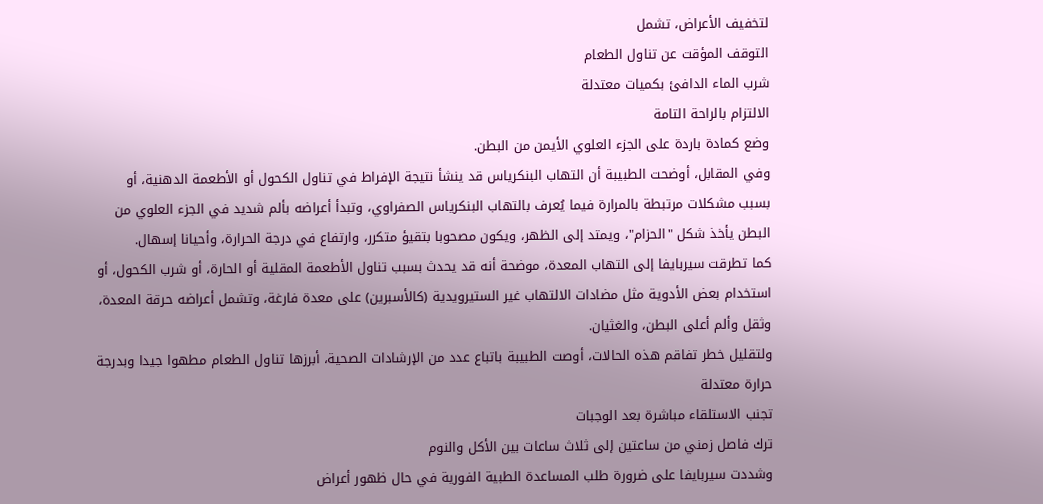لتخفيف الأعراض، تشمل
التوقف المؤقت عن تناول الطعام
شرب الماء الدافئ بكميات معتدلة
الالتزام بالراحة التامة
وضع كمادة باردة على الجزء العلوي الأيمن من البطن.
وفي المقابل، أوضحت الطبيبة أن التهاب البنكرياس قد ينشأ نتيجة الإفراط في تناول الكحول أو الأطعمة الدهنية، أو بسبب مشكلات مرتبطة بالمرارة فيما يُعرف بالتهاب البنكرياس الصفراوي، وتبدأ أعراضه بألم شديد في الجزء العلوي من البطن يأخذ شكل "الحزام"، ويمتد إلى الظهر، ويكون مصحوبا بتقيؤ متكرر، وارتفاع في درجة الحرارة، وأحيانا إسهال.
كما تطرقت سيربايفا إلى التهاب المعدة، موضحة أنه قد يحدث بسبب تناول الأطعمة المقلية أو الحارة، أو شرب الكحول، أو استخدام بعض الأدوية مثل مضادات الالتهاب غير الستيرويدية (كالأسبرين) على معدة فارغة، وتشمل أعراضه حرقة المعدة، وثقل وألم أعلى البطن، والغثيان.
ولتقليل خطر تفاقم هذه الحالات، أوصت الطبيبة باتباع عدد من الإرشادات الصحية، أبرزها تناول الطعام مطهوا جيدا وبدرجة حرارة معتدلة
تجنب الاستلقاء مباشرة بعد الوجبات
ترك فاصل زمني من ساعتين إلى ثلاث ساعات بين الأكل والنوم
وشددت سيربايفا على ضرورة طلب المساعدة الطبية الفورية في حال ظهور أعراض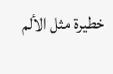خطيرة مثل الألم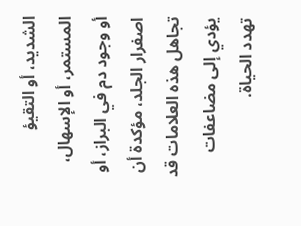الشديد، أو التقيؤ المستمر، أو الإسهال، أو وجود دم في البراز، أو اصفرار الجلد، مؤكدة أن تجاهل هذه العلامات قد يؤدي إلى مضاعفات تهدد الحياة.